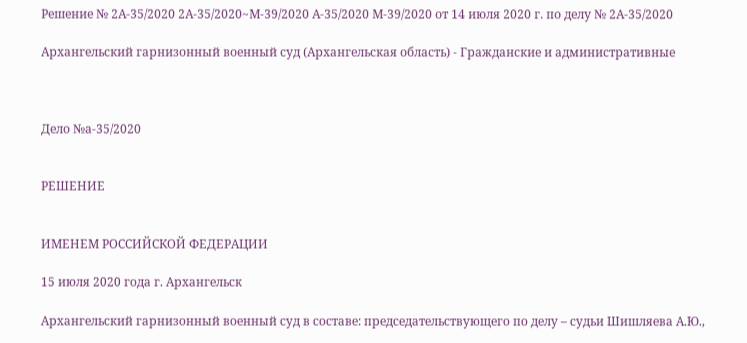Решение № 2А-35/2020 2А-35/2020~М-39/2020 А-35/2020 М-39/2020 от 14 июля 2020 г. по делу № 2А-35/2020

Архангельский гарнизонный военный суд (Архангельская область) - Гражданские и административные



Дело №а-35/2020


РЕШЕНИЕ


ИМЕНЕМ РОССИЙСКОЙ ФЕДЕРАЦИИ

15 июля 2020 года г. Архангельск

Архангельский гарнизонный военный суд в составе: председательствующего по делу – судьи Шишляева А.Ю.,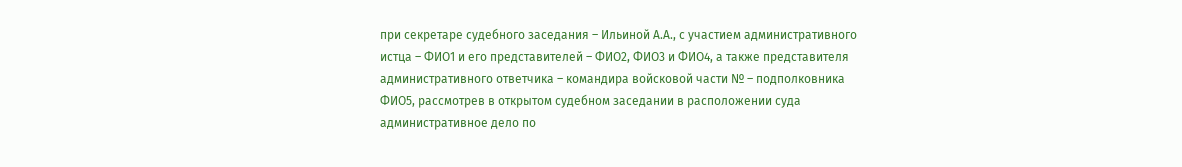при секретаре судебного заседания – Ильиной А.А., с участием административного истца – ФИО1 и его представителей – ФИО2, ФИО3 и ФИО4, а также представителя административного ответчика – командира войсковой части № – подполковника ФИО5, рассмотрев в открытом судебном заседании в расположении суда административное дело по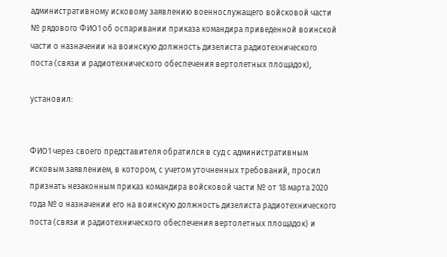административному исковому заявлению военнослужащего войсковой части № рядового ФИО1 об оспаривании приказа командира приведенной воинской части о назначении на воинскую должность дизелиста радиотехнического поста (связи и радиотехнического обеспечения вертолетных площадок),

установил:


ФИО1 через своего представителя обратился в суд с административным исковым заявлением, в котором, с учетом уточненных требований, просил признать незаконным приказ командира войсковой части № от 18 марта 2020 года № о назначении его на воинскую должность дизелиста радиотехнического поста (связи и радиотехнического обеспечения вертолетных площадок) и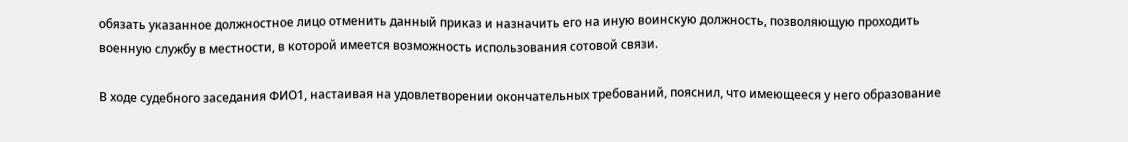обязать указанное должностное лицо отменить данный приказ и назначить его на иную воинскую должность, позволяющую проходить военную службу в местности, в которой имеется возможность использования сотовой связи.

В ходе судебного заседания ФИО1, настаивая на удовлетворении окончательных требований, пояснил, что имеющееся у него образование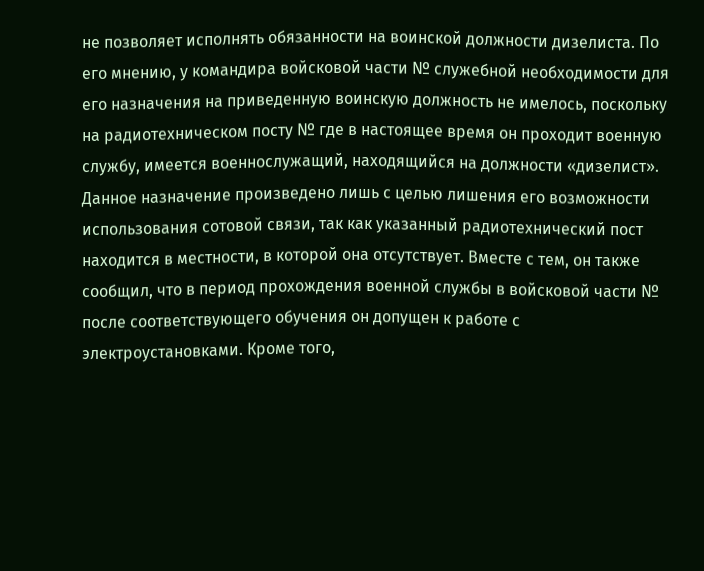не позволяет исполнять обязанности на воинской должности дизелиста. По его мнению, у командира войсковой части № служебной необходимости для его назначения на приведенную воинскую должность не имелось, поскольку на радиотехническом посту № где в настоящее время он проходит военную службу, имеется военнослужащий, находящийся на должности «дизелист». Данное назначение произведено лишь с целью лишения его возможности использования сотовой связи, так как указанный радиотехнический пост находится в местности, в которой она отсутствует. Вместе с тем, он также сообщил, что в период прохождения военной службы в войсковой части № после соответствующего обучения он допущен к работе с электроустановками. Кроме того,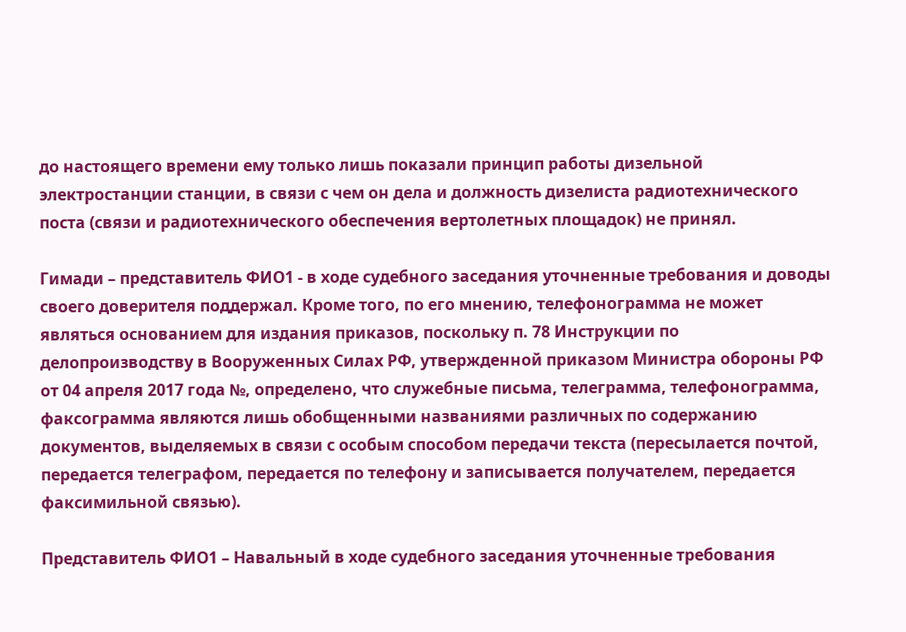до настоящего времени ему только лишь показали принцип работы дизельной электростанции станции, в связи с чем он дела и должность дизелиста радиотехнического поста (связи и радиотехнического обеспечения вертолетных площадок) не принял.

Гимади – представитель ФИО1 - в ходе судебного заседания уточненные требования и доводы своего доверителя поддержал. Кроме того, по его мнению, телефонограмма не может являться основанием для издания приказов, поскольку п. 78 Инструкции по делопроизводству в Вооруженных Силах РФ, утвержденной приказом Министра обороны РФ от 04 апреля 2017 года №, определено, что служебные письма, телеграмма, телефонограмма, факсограмма являются лишь обобщенными названиями различных по содержанию документов, выделяемых в связи с особым способом передачи текста (пересылается почтой, передается телеграфом, передается по телефону и записывается получателем, передается факсимильной связью).

Представитель ФИО1 – Навальный в ходе судебного заседания уточненные требования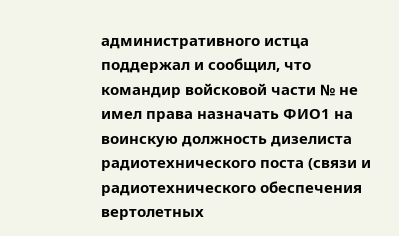административного истца поддержал и сообщил, что командир войсковой части № не имел права назначать ФИО1 на воинскую должность дизелиста радиотехнического поста (связи и радиотехнического обеспечения вертолетных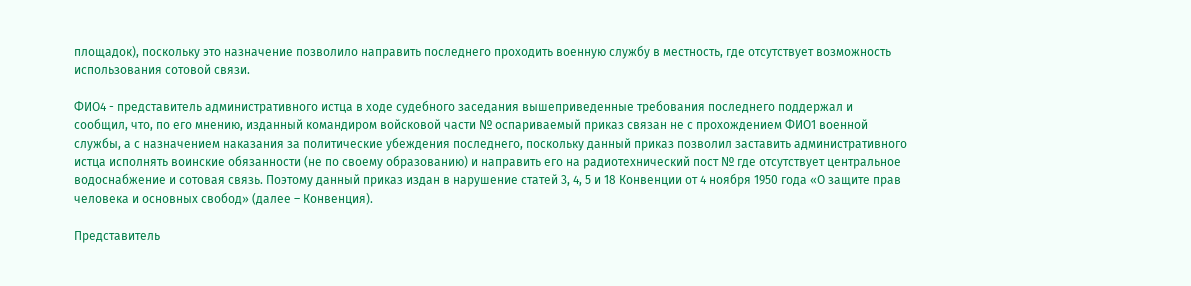площадок), поскольку это назначение позволило направить последнего проходить военную службу в местность, где отсутствует возможность использования сотовой связи.

ФИО4 - представитель административного истца в ходе судебного заседания вышеприведенные требования последнего поддержал и сообщил, что, по его мнению, изданный командиром войсковой части № оспариваемый приказ связан не с прохождением ФИО1 военной службы, а с назначением наказания за политические убеждения последнего, поскольку данный приказ позволил заставить административного истца исполнять воинские обязанности (не по своему образованию) и направить его на радиотехнический пост № где отсутствует центральное водоснабжение и сотовая связь. Поэтому данный приказ издан в нарушение статей 3, 4, 5 и 18 Конвенции от 4 ноября 1950 года «О защите прав человека и основных свобод» (далее – Конвенция).

Представитель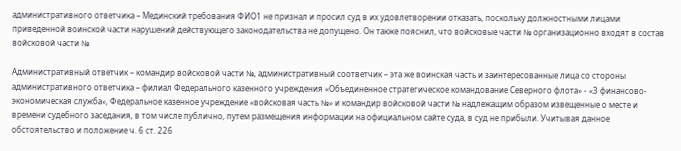административного ответчика – Мединский требования ФИО1 не признал и просил суд в их удовлетворении отказать, поскольку должностными лицами приведенной воинской части нарушений действующего законодательства не допущено. Он также пояснил, что войсковые части № организационно входят в состав войсковой части №

Административный ответчик – командир войсковой части №, административный соответчик – эта же воинская часть и заинтересованные лица со стороны административного ответчика – филиал Федерального казенного учреждения «Объединенное стратегическое командование Северного флота» - «3 финансово-экономическая служба», Федеральное казенное учреждение «войсковая часть №» и командир войсковой части № надлежащим образом извещенные о месте и времени судебного заседания, в том числе публично, путем размещения информации на официальном сайте суда, в суд не прибыли. Учитывая данное обстоятельство и положение ч. 6 ст. 226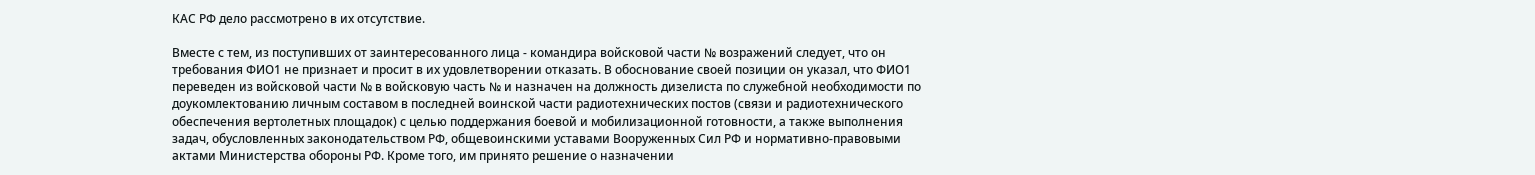КАС РФ дело рассмотрено в их отсутствие.

Вместе с тем, из поступивших от заинтересованного лица - командира войсковой части № возражений следует, что он требования ФИО1 не признает и просит в их удовлетворении отказать. В обоснование своей позиции он указал, что ФИО1 переведен из войсковой части № в войсковую часть № и назначен на должность дизелиста по служебной необходимости по доукомлектованию личным составом в последней воинской части радиотехнических постов (связи и радиотехнического обеспечения вертолетных площадок) с целью поддержания боевой и мобилизационной готовности, а также выполнения задач, обусловленных законодательством РФ, общевоинскими уставами Вооруженных Сил РФ и нормативно-правовыми актами Министерства обороны РФ. Кроме того, им принято решение о назначении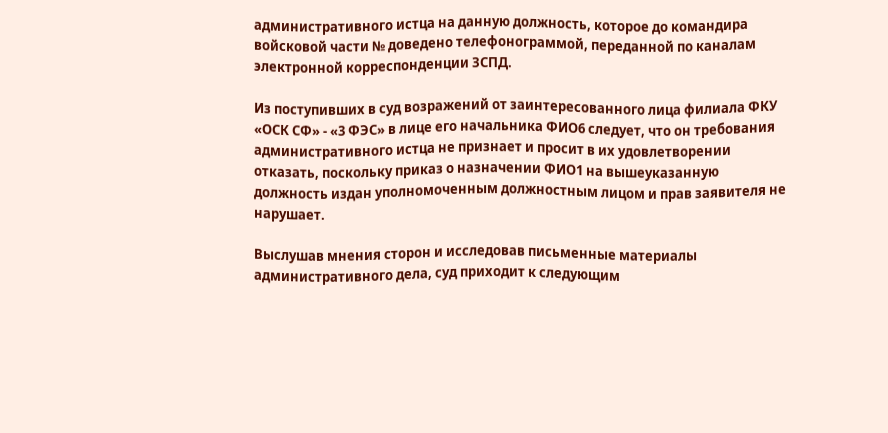административного истца на данную должность, которое до командира войсковой части № доведено телефонограммой, переданной по каналам электронной корреспонденции ЗСПД.

Из поступивших в суд возражений от заинтересованного лица филиала ФКУ «ОСК СФ» - «3 ФЭС» в лице его начальника ФИО6 следует, что он требования административного истца не признает и просит в их удовлетворении отказать, поскольку приказ о назначении ФИО1 на вышеуказанную должность издан уполномоченным должностным лицом и прав заявителя не нарушает.

Выслушав мнения сторон и исследовав письменные материалы административного дела, суд приходит к следующим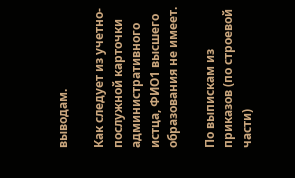выводам.

Как следует из учетно-послужной карточки административного истца, ФИО1 высшего образования не имеет.

По выпискам из приказов (по строевой части)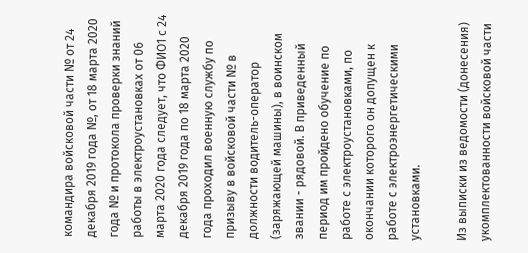командира войсковой части № от 24 декабря 2019 года №, от 18 марта 2020 года № и протокола проверки знаний работы в электроустановках от 06 марта 2020 года следует, что ФИО1 с 24 декабря 2019 года по 18 марта 2020 года проходил военную службу по призыву в войсковой части № в должности водитель-оператор (заряжающей машины), в воинском звании - рядовой. В приведенный период им пройдено обучение по работе с электроустановками, по окончании которого он допущен к работе с электроэнергетическими установками.

Из выписки из ведомости (донесения) укомплектованности войсковой части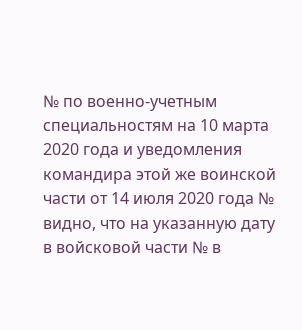№ по военно-учетным специальностям на 10 марта 2020 года и уведомления командира этой же воинской части от 14 июля 2020 года № видно, что на указанную дату в войсковой части № в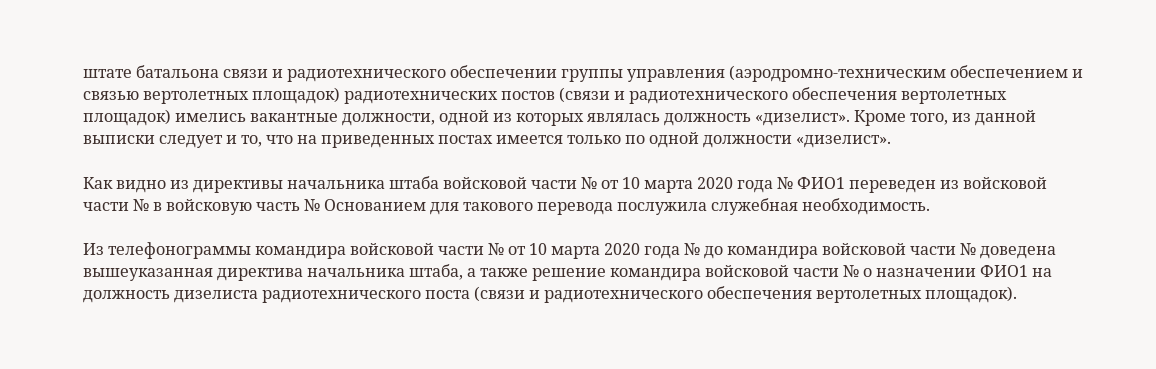штате батальона связи и радиотехнического обеспечении группы управления (аэродромно-техническим обеспечением и связью вертолетных площадок) радиотехнических постов (связи и радиотехнического обеспечения вертолетных площадок) имелись вакантные должности, одной из которых являлась должность «дизелист». Кроме того, из данной выписки следует и то, что на приведенных постах имеется только по одной должности «дизелист».

Как видно из директивы начальника штаба войсковой части № от 10 марта 2020 года № ФИО1 переведен из войсковой части № в войсковую часть № Основанием для такового перевода послужила служебная необходимость.

Из телефонограммы командира войсковой части № от 10 марта 2020 года № до командира войсковой части № доведена вышеуказанная директива начальника штаба, а также решение командира войсковой части № о назначении ФИО1 на должность дизелиста радиотехнического поста (связи и радиотехнического обеспечения вертолетных площадок).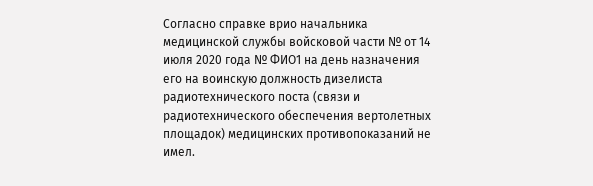Согласно справке врио начальника медицинской службы войсковой части № от 14 июля 2020 года № ФИО1 на день назначения его на воинскую должность дизелиста радиотехнического поста (связи и радиотехнического обеспечения вертолетных площадок) медицинских противопоказаний не имел.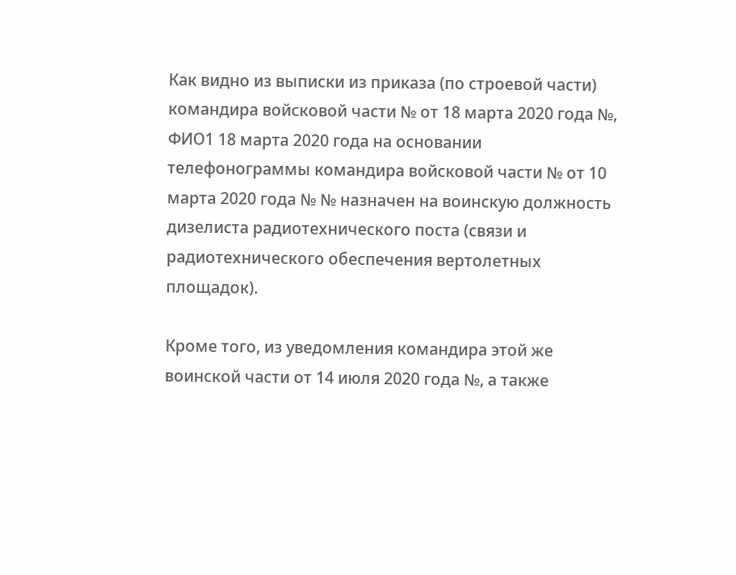Как видно из выписки из приказа (по строевой части) командира войсковой части № от 18 марта 2020 года №, ФИО1 18 марта 2020 года на основании телефонограммы командира войсковой части № от 10 марта 2020 года № № назначен на воинскую должность дизелиста радиотехнического поста (связи и радиотехнического обеспечения вертолетных площадок).

Кроме того, из уведомления командира этой же воинской части от 14 июля 2020 года №, а также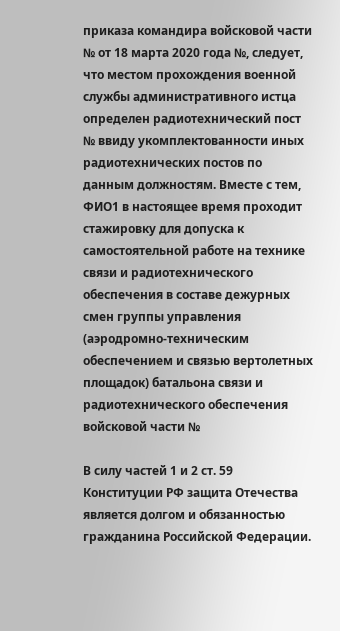приказа командира войсковой части № от 18 марта 2020 года №, следует, что местом прохождения военной службы административного истца определен радиотехнический пост № ввиду укомплектованности иных радиотехнических постов по данным должностям. Вместе с тем, ФИО1 в настоящее время проходит стажировку для допуска к самостоятельной работе на технике связи и радиотехнического обеспечения в составе дежурных смен группы управления (аэродромно-техническим обеспечением и связью вертолетных площадок) батальона связи и радиотехнического обеспечения войсковой части №

В силу частей 1 и 2 ст. 59 Конституции РФ защита Отечества является долгом и обязанностью гражданина Российской Федерации.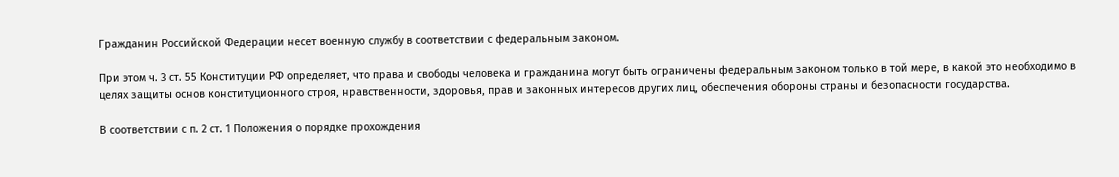Гражданин Российской Федерации несет военную службу в соответствии с федеральным законом.

При этом ч. 3 ст. 55 Конституции РФ определяет, что права и свободы человека и гражданина могут быть ограничены федеральным законом только в той мере, в какой это необходимо в целях защиты основ конституционного строя, нравственности, здоровья, прав и законных интересов других лиц, обеспечения обороны страны и безопасности государства.

В соответствии с п. 2 ст. 1 Положения о порядке прохождения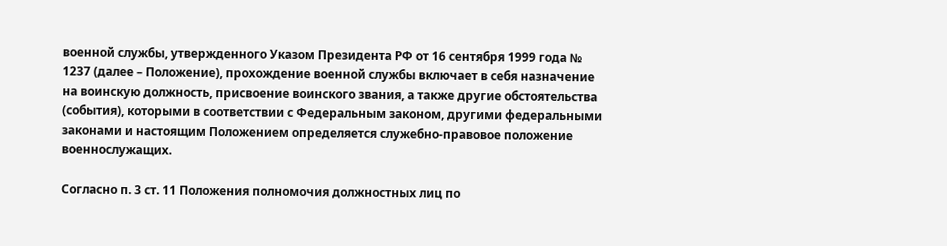военной службы, утвержденного Указом Президента РФ от 16 сентября 1999 года № 1237 (далее – Положение), прохождение военной службы включает в себя назначение на воинскую должность, присвоение воинского звания, а также другие обстоятельства (события), которыми в соответствии с Федеральным законом, другими федеральными законами и настоящим Положением определяется служебно-правовое положение военнослужащих.

Согласно п. 3 ст. 11 Положения полномочия должностных лиц по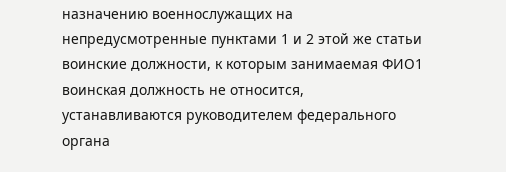назначению военнослужащих на непредусмотренные пунктами 1 и 2 этой же статьи воинские должности, к которым занимаемая ФИО1 воинская должность не относится, устанавливаются руководителем федерального органа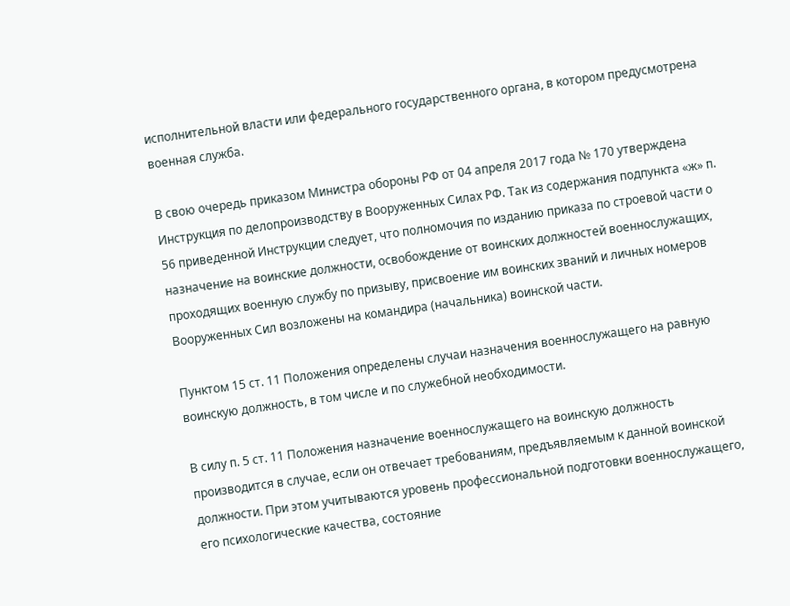исполнительной власти или федерального государственного органа, в котором предусмотрена военная служба.

В свою очередь приказом Министра обороны РФ от 04 апреля 2017 года № 170 утверждена Инструкция по делопроизводству в Вооруженных Силах РФ. Так из содержания подпункта «ж» п. 56 приведенной Инструкции следует, что полномочия по изданию приказа по строевой части о назначение на воинские должности, освобождение от воинских должностей военнослужащих, проходящих военную службу по призыву, присвоение им воинских званий и личных номеров Вооруженных Сил возложены на командира (начальника) воинской части.

Пунктом 15 ст. 11 Положения определены случаи назначения военнослужащего на равную воинскую должность, в том числе и по служебной необходимости.

В силу п. 5 ст. 11 Положения назначение военнослужащего на воинскую должность производится в случае, если он отвечает требованиям, предъявляемым к данной воинской должности. При этом учитываются уровень профессиональной подготовки военнослужащего, его психологические качества, состояние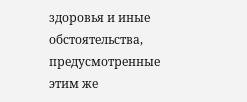здоровья и иные обстоятельства, предусмотренные этим же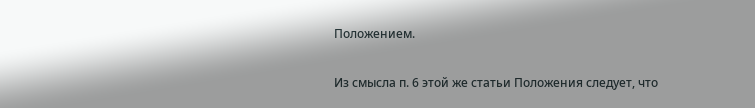Положением.

Из смысла п. 6 этой же статьи Положения следует, что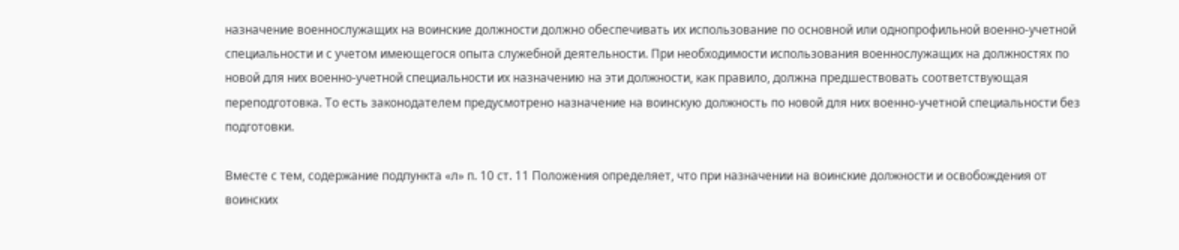назначение военнослужащих на воинские должности должно обеспечивать их использование по основной или однопрофильной военно-учетной специальности и с учетом имеющегося опыта служебной деятельности. При необходимости использования военнослужащих на должностях по новой для них военно-учетной специальности их назначению на эти должности, как правило, должна предшествовать соответствующая переподготовка. То есть законодателем предусмотрено назначение на воинскую должность по новой для них военно-учетной специальности без подготовки.

Вместе с тем, содержание подпункта «л» п. 10 ст. 11 Положения определяет, что при назначении на воинские должности и освобождения от воинских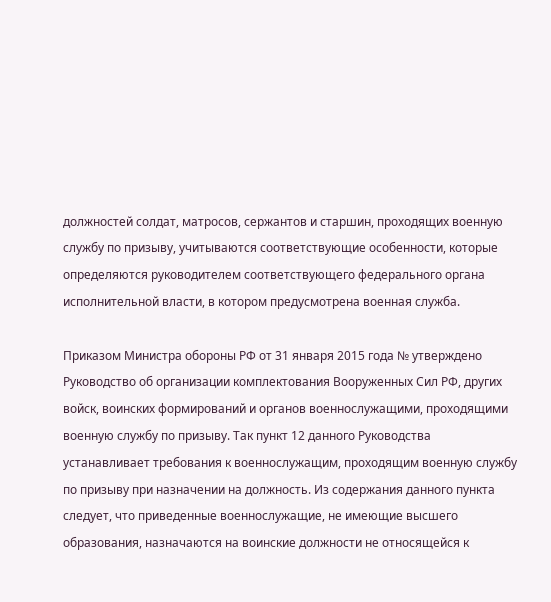должностей солдат, матросов, сержантов и старшин, проходящих военную службу по призыву, учитываются соответствующие особенности, которые определяются руководителем соответствующего федерального органа исполнительной власти, в котором предусмотрена военная служба.

Приказом Министра обороны РФ от 31 января 2015 года № утверждено Руководство об организации комплектования Вооруженных Сил РФ, других войск, воинских формирований и органов военнослужащими, проходящими военную службу по призыву. Так пункт 12 данного Руководства устанавливает требования к военнослужащим, проходящим военную службу по призыву при назначении на должность. Из содержания данного пункта следует, что приведенные военнослужащие, не имеющие высшего образования, назначаются на воинские должности не относящейся к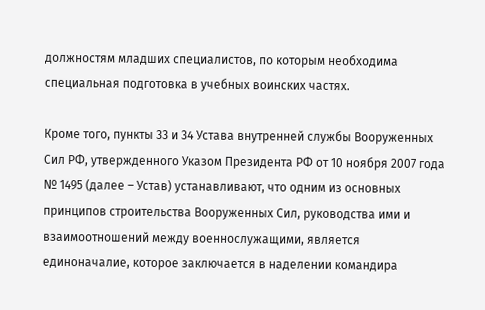должностям младших специалистов, по которым необходима специальная подготовка в учебных воинских частях.

Кроме того, пункты 33 и 34 Устава внутренней службы Вооруженных Сил РФ, утвержденного Указом Президента РФ от 10 ноября 2007 года № 1495 (далее – Устав) устанавливают, что одним из основных принципов строительства Вооруженных Сил, руководства ими и взаимоотношений между военнослужащими, является единоначалие, которое заключается в наделении командира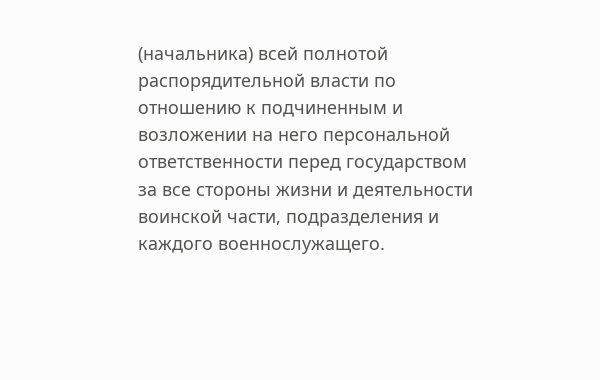(начальника) всей полнотой распорядительной власти по отношению к подчиненным и возложении на него персональной ответственности перед государством за все стороны жизни и деятельности воинской части, подразделения и каждого военнослужащего.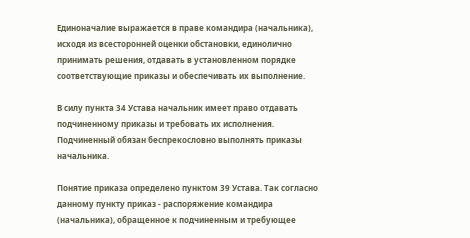Единоначалие выражается в праве командира (начальника), исходя из всесторонней оценки обстановки, единолично принимать решения, отдавать в установленном порядке соответствующие приказы и обеспечивать их выполнение.

В силу пункта 34 Устава начальник имеет право отдавать подчиненному приказы и требовать их исполнения. Подчиненный обязан беспрекословно выполнять приказы начальника.

Понятие приказа определено пунктом 39 Устава. Так согласно данному пункту приказ - распоряжение командира (начальника), обращенное к подчиненным и требующее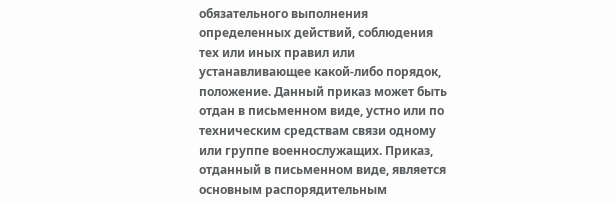обязательного выполнения определенных действий, соблюдения тех или иных правил или устанавливающее какой-либо порядок, положение. Данный приказ может быть отдан в письменном виде, устно или по техническим средствам связи одному или группе военнослужащих. Приказ, отданный в письменном виде, является основным распорядительным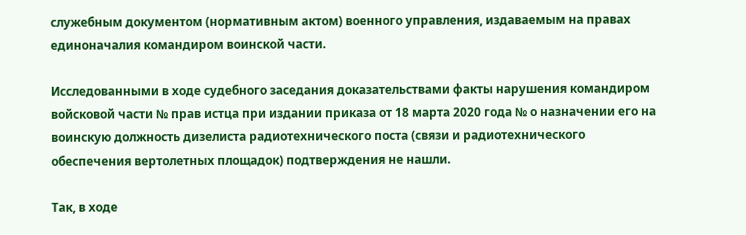служебным документом (нормативным актом) военного управления, издаваемым на правах единоначалия командиром воинской части.

Исследованными в ходе судебного заседания доказательствами факты нарушения командиром войсковой части № прав истца при издании приказа от 18 марта 2020 года № о назначении его на воинскую должность дизелиста радиотехнического поста (связи и радиотехнического обеспечения вертолетных площадок) подтверждения не нашли.

Так, в ходе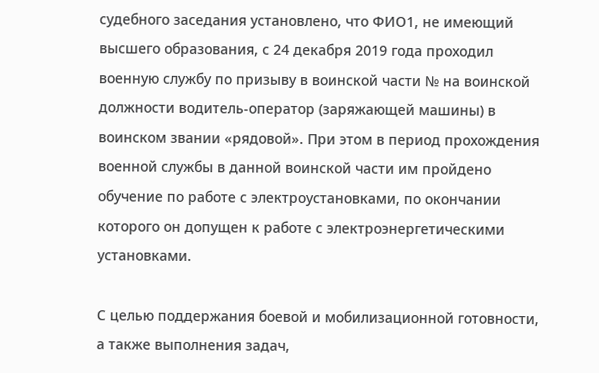судебного заседания установлено, что ФИО1, не имеющий высшего образования, с 24 декабря 2019 года проходил военную службу по призыву в воинской части № на воинской должности водитель-оператор (заряжающей машины) в воинском звании «рядовой». При этом в период прохождения военной службы в данной воинской части им пройдено обучение по работе с электроустановками, по окончании которого он допущен к работе с электроэнергетическими установками.

С целью поддержания боевой и мобилизационной готовности, а также выполнения задач,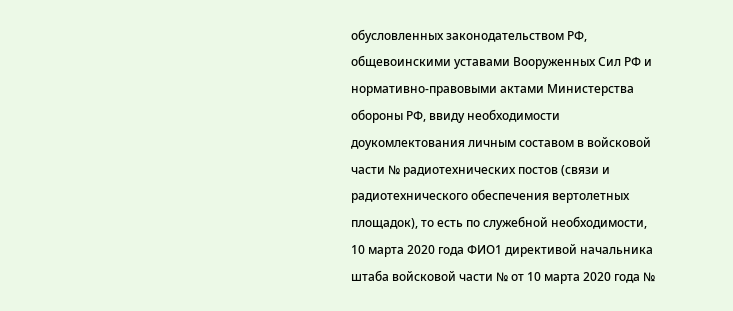обусловленных законодательством РФ, общевоинскими уставами Вооруженных Сил РФ и нормативно-правовыми актами Министерства обороны РФ, ввиду необходимости доукомлектования личным составом в войсковой части № радиотехнических постов (связи и радиотехнического обеспечения вертолетных площадок), то есть по служебной необходимости, 10 марта 2020 года ФИО1 директивой начальника штаба войсковой части № от 10 марта 2020 года №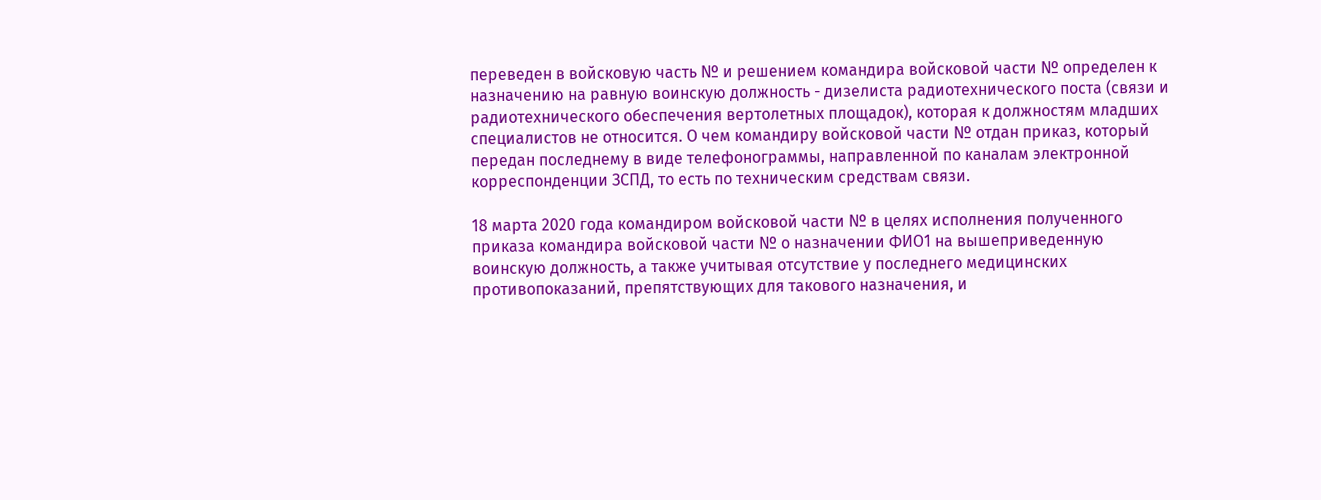переведен в войсковую часть № и решением командира войсковой части № определен к назначению на равную воинскую должность - дизелиста радиотехнического поста (связи и радиотехнического обеспечения вертолетных площадок), которая к должностям младших специалистов не относится. О чем командиру войсковой части № отдан приказ, который передан последнему в виде телефонограммы, направленной по каналам электронной корреспонденции ЗСПД, то есть по техническим средствам связи.

18 марта 2020 года командиром войсковой части № в целях исполнения полученного приказа командира войсковой части № о назначении ФИО1 на вышеприведенную воинскую должность, а также учитывая отсутствие у последнего медицинских противопоказаний, препятствующих для такового назначения, и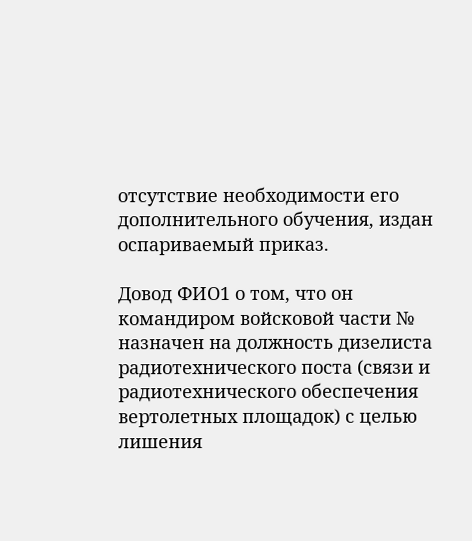отсутствие необходимости его дополнительного обучения, издан оспариваемый приказ.

Довод ФИО1 о том, что он командиром войсковой части № назначен на должность дизелиста радиотехнического поста (связи и радиотехнического обеспечения вертолетных площадок) с целью лишения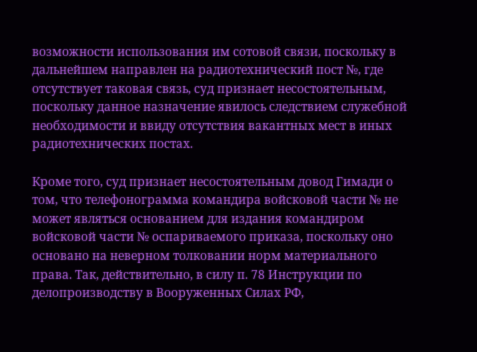возможности использования им сотовой связи, поскольку в дальнейшем направлен на радиотехнический пост №, где отсутствует таковая связь, суд признает несостоятельным, поскольку данное назначение явилось следствием служебной необходимости и ввиду отсутствия вакантных мест в иных радиотехнических постах.

Кроме того, суд признает несостоятельным довод Гимади о том, что телефонограмма командира войсковой части № не может являться основанием для издания командиром войсковой части № оспариваемого приказа, поскольку оно основано на неверном толковании норм материального права. Так, действительно, в силу п. 78 Инструкции по делопроизводству в Вооруженных Силах РФ,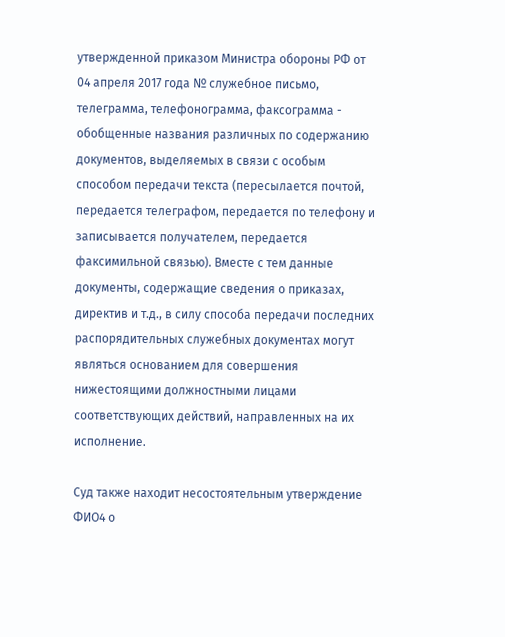утвержденной приказом Министра обороны РФ от 04 апреля 2017 года № служебное письмо, телеграмма, телефонограмма, факсограмма - обобщенные названия различных по содержанию документов, выделяемых в связи с особым способом передачи текста (пересылается почтой, передается телеграфом, передается по телефону и записывается получателем, передается факсимильной связью). Вместе с тем данные документы, содержащие сведения о приказах, директив и т.д., в силу способа передачи последних распорядительных служебных документах могут являться основанием для совершения нижестоящими должностными лицами соответствующих действий, направленных на их исполнение.

Суд также находит несостоятельным утверждение ФИО4 о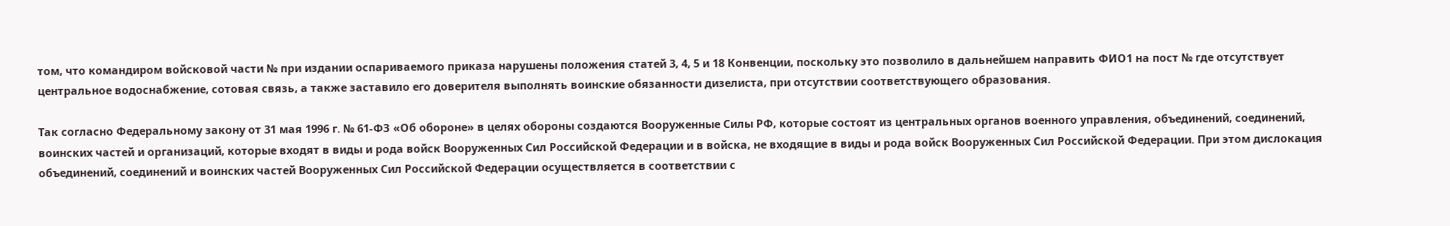том, что командиром войсковой части № при издании оспариваемого приказа нарушены положения статей 3, 4, 5 и 18 Конвенции, поскольку это позволило в дальнейшем направить ФИО1 на пост № где отсутствует центральное водоснабжение, сотовая связь, а также заставило его доверителя выполнять воинские обязанности дизелиста, при отсутствии соответствующего образования.

Так согласно Федеральному закону от 31 мая 1996 г. № 61-ФЗ «Об обороне» в целях обороны создаются Вооруженные Силы РФ, которые состоят из центральных органов военного управления, объединений, соединений, воинских частей и организаций, которые входят в виды и рода войск Вооруженных Сил Российской Федерации и в войска, не входящие в виды и рода войск Вооруженных Сил Российской Федерации. При этом дислокация объединений, соединений и воинских частей Вооруженных Сил Российской Федерации осуществляется в соответствии с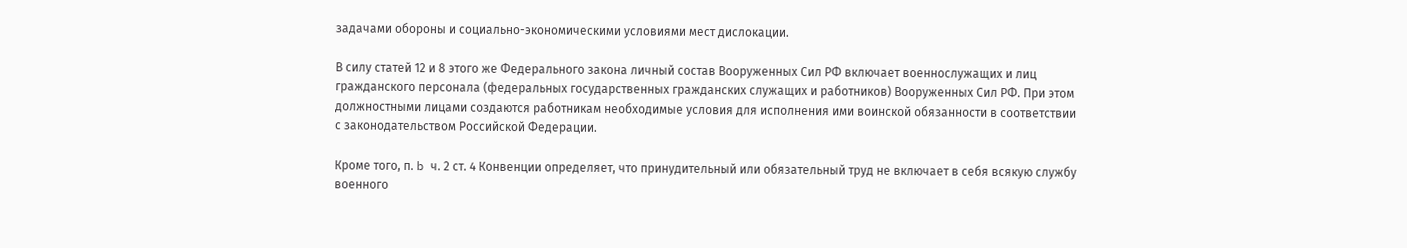задачами обороны и социально-экономическими условиями мест дислокации.

В силу статей 12 и 8 этого же Федерального закона личный состав Вооруженных Сил РФ включает военнослужащих и лиц гражданского персонала (федеральных государственных гражданских служащих и работников) Вооруженных Сил РФ. При этом должностными лицами создаются работникам необходимые условия для исполнения ими воинской обязанности в соответствии с законодательством Российской Федерации.

Кроме того, п. b ч. 2 ст. 4 Конвенции определяет, что принудительный или обязательный труд не включает в себя всякую службу военного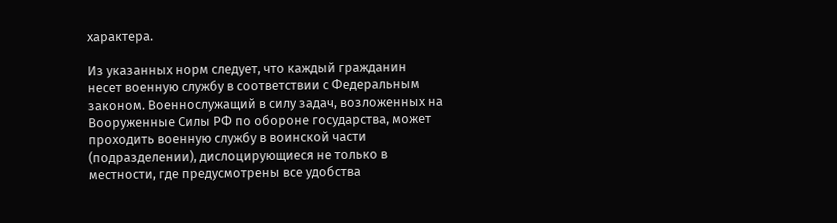характера.

Из указанных норм следует, что каждый гражданин несет военную службу в соответствии с Федеральным законом. Военнослужащий в силу задач, возложенных на Вооруженные Силы РФ по обороне государства, может проходить военную службу в воинской части (подразделении), дислоцирующиеся не только в местности, где предусмотрены все удобства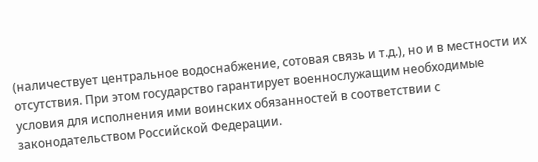(наличествует центральное водоснабжение, сотовая связь и т.д.), но и в местности их отсутствия. При этом государство гарантирует военнослужащим необходимые условия для исполнения ими воинских обязанностей в соответствии с законодательством Российской Федерации.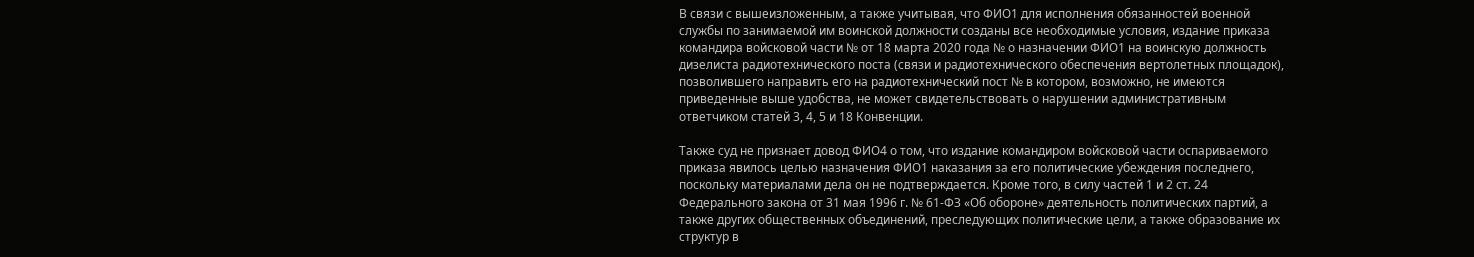В связи с вышеизложенным, а также учитывая, что ФИО1 для исполнения обязанностей военной службы по занимаемой им воинской должности созданы все необходимые условия, издание приказа командира войсковой части № от 18 марта 2020 года № о назначении ФИО1 на воинскую должность дизелиста радиотехнического поста (связи и радиотехнического обеспечения вертолетных площадок), позволившего направить его на радиотехнический пост № в котором, возможно, не имеются приведенные выше удобства, не может свидетельствовать о нарушении административным ответчиком статей 3, 4, 5 и 18 Конвенции.

Также суд не признает довод ФИО4 о том, что издание командиром войсковой части оспариваемого приказа явилось целью назначения ФИО1 наказания за его политические убеждения последнего, поскольку материалами дела он не подтверждается. Кроме того, в силу частей 1 и 2 ст. 24 Федерального закона от 31 мая 1996 г. № 61-ФЗ «Об обороне» деятельность политических партий, а также других общественных объединений, преследующих политические цели, а также образование их структур в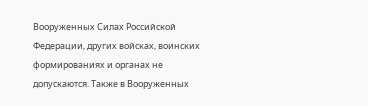Вооруженных Силах Российской Федерации, других войсках, воинских формированиях и органах не допускаются. Также в Вооруженных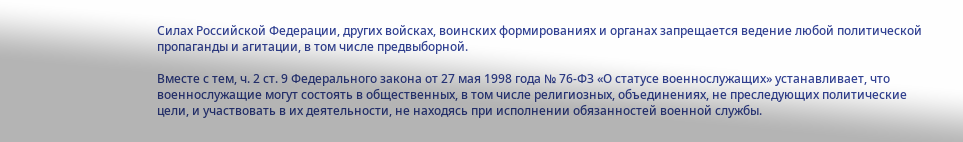Силах Российской Федерации, других войсках, воинских формированиях и органах запрещается ведение любой политической пропаганды и агитации, в том числе предвыборной.

Вместе с тем, ч. 2 ст. 9 Федерального закона от 27 мая 1998 года № 76-ФЗ «О статусе военнослужащих» устанавливает, что военнослужащие могут состоять в общественных, в том числе религиозных, объединениях, не преследующих политические цели, и участвовать в их деятельности, не находясь при исполнении обязанностей военной службы.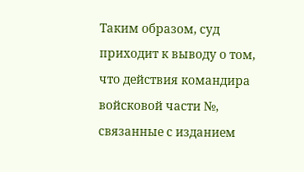Таким образом, суд приходит к выводу о том, что действия командира войсковой части №, связанные с изданием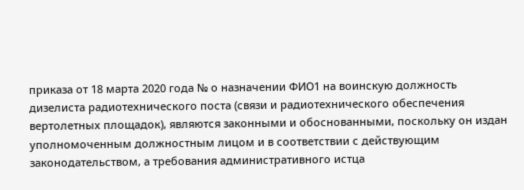приказа от 18 марта 2020 года № о назначении ФИО1 на воинскую должность дизелиста радиотехнического поста (связи и радиотехнического обеспечения вертолетных площадок), являются законными и обоснованными, поскольку он издан уполномоченным должностным лицом и в соответствии с действующим законодательством, а требования административного истца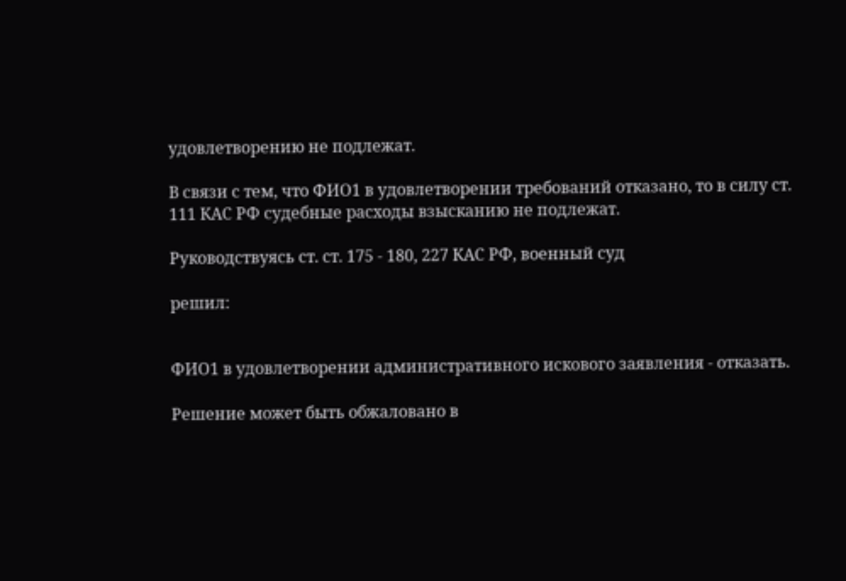удовлетворению не подлежат.

В связи с тем, что ФИО1 в удовлетворении требований отказано, то в силу ст. 111 КАС РФ судебные расходы взысканию не подлежат.

Руководствуясь ст. ст. 175 - 180, 227 КАС РФ, военный суд

решил:


ФИО1 в удовлетворении административного искового заявления - отказать.

Решение может быть обжаловано в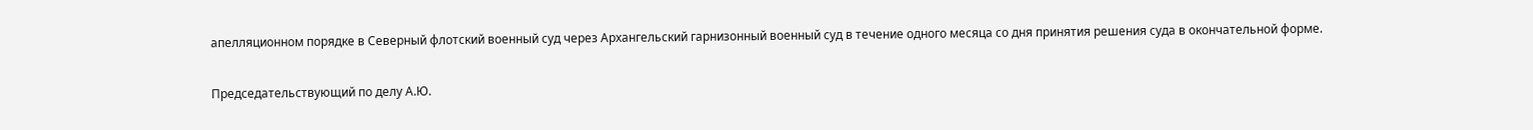апелляционном порядке в Северный флотский военный суд через Архангельский гарнизонный военный суд в течение одного месяца со дня принятия решения суда в окончательной форме.

Председательствующий по делу А.Ю.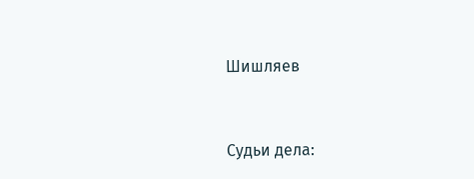Шишляев



Судьи дела: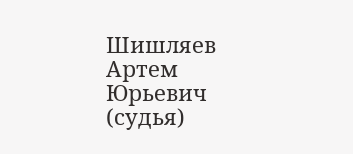Шишляев Артем Юрьевич (судья)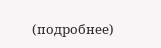(подробнее)